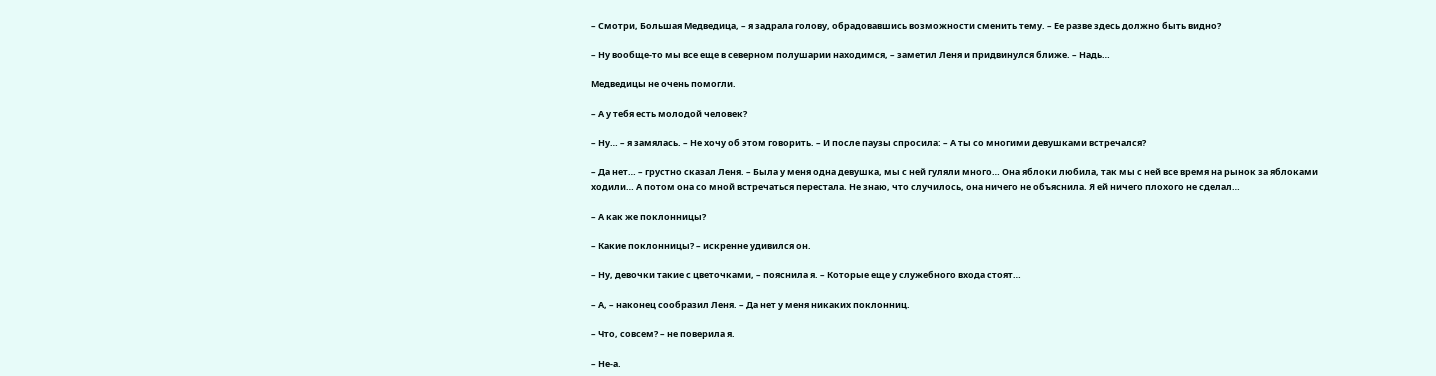– Смотри, Большая Медведица, – я задрала голову, обрадовавшись возможности сменить тему. – Ее разве здесь должно быть видно?

– Ну вообще-то мы все еще в северном полушарии находимся, – заметил Леня и придвинулся ближе. – Надь…

Медведицы не очень помогли.

– А у тебя есть молодой человек?

– Ну… – я замялась. – Не хочу об этом говорить. – И после паузы спросила: – А ты со многими девушками встречался?

– Да нет… – грустно сказал Леня. – Была у меня одна девушка, мы с ней гуляли много… Она яблоки любила, так мы с ней все время на рынок за яблоками ходили… А потом она со мной встречаться перестала. Не знаю, что случилось, она ничего не объяснила. Я ей ничего плохого не сделал…

– А как же поклонницы?

– Какие поклонницы? – искренне удивился он.

– Ну, девочки такие с цветочками, – пояснила я. – Которые еще у служебного входа стоят…

– А, – наконец сообразил Леня. – Да нет у меня никаких поклонниц.

– Что, совсем? – не поверила я.

– Не-а.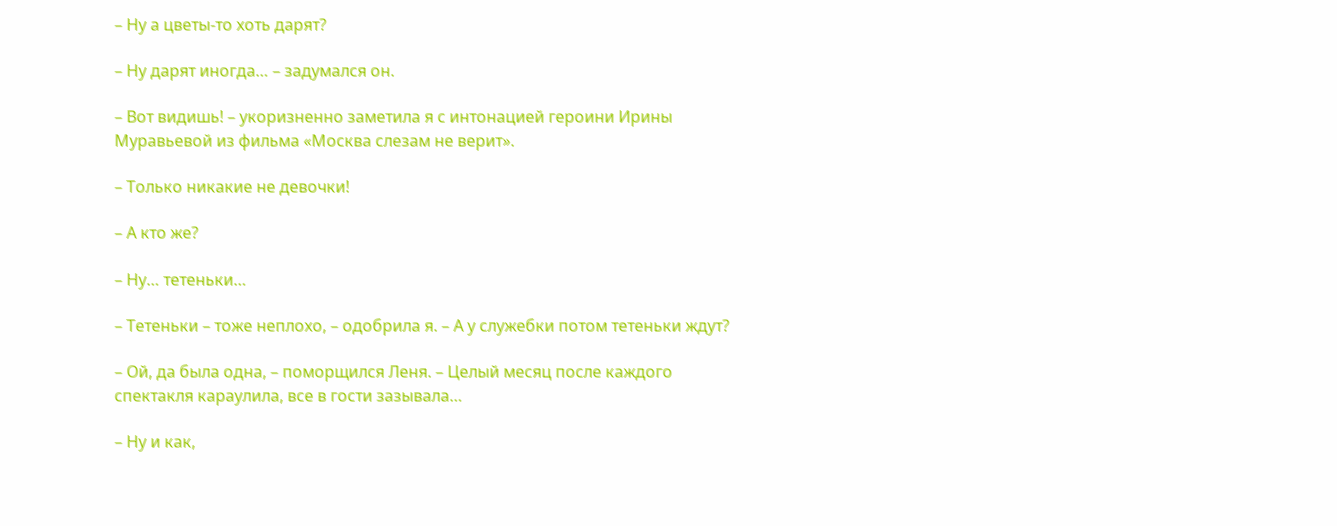– Ну а цветы-то хоть дарят?

– Ну дарят иногда… – задумался он.

– Вот видишь! – укоризненно заметила я с интонацией героини Ирины Муравьевой из фильма «Москва слезам не верит».

– Только никакие не девочки!

– А кто же?

– Ну… тетеньки…

– Тетеньки – тоже неплохо, – одобрила я. – А у служебки потом тетеньки ждут?

– Ой, да была одна, – поморщился Леня. – Целый месяц после каждого спектакля караулила, все в гости зазывала…

– Ну и как,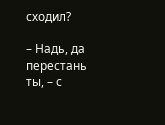сходил?

– Надь, да перестань ты, – с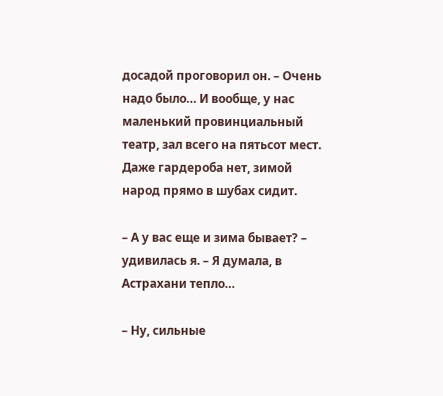досадой проговорил он. – Очень надо было… И вообще, у нас маленький провинциальный театр, зал всего на пятьсот мест. Даже гардероба нет, зимой народ прямо в шубах сидит.

– А у вас еще и зима бывает? – удивилась я. – Я думала, в Астрахани тепло…

– Ну, сильные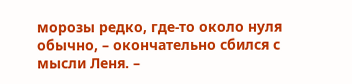морозы редко, где-то около нуля обычно, – окончательно сбился с мысли Леня. –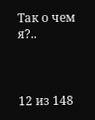Так о чем я?..



12 из 148